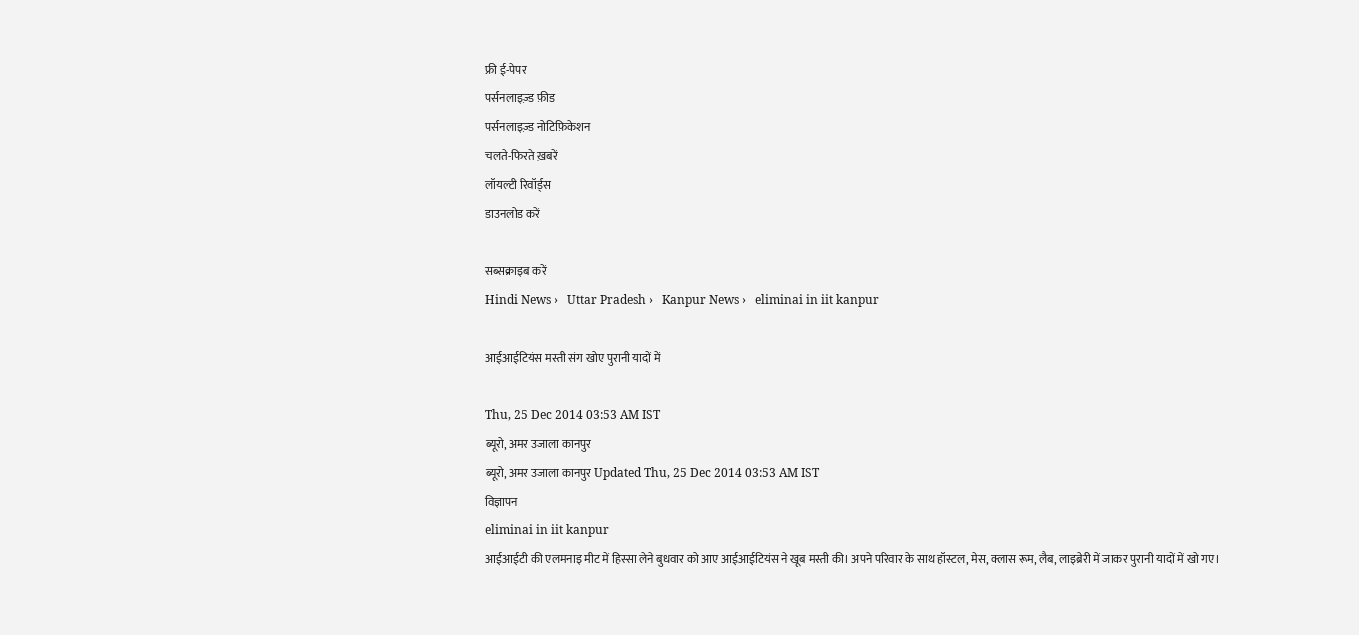फ्री ई-पेपर
पर्सनलाइज़्ड फ़ीड
पर्सनलाइज़्ड नोटिफ़िकेशन
चलते-फिरते ख़बरें
लॉयल्टी रिवॉर्ड्स
डाउनलोड करें

सब्सक्राइब करें
Hindi News ›   Uttar Pradesh ›   Kanpur News ›   eliminai in iit kanpur

आईआईटियंस मस्ती संग खोए पुरानी यादों में

Thu, 25 Dec 2014 03:53 AM IST
ब्यूरो, अमर उजाला कानपुर
ब्यूरो, अमर उजाला कानपुर Updated Thu, 25 Dec 2014 03:53 AM IST
विज्ञापन
eliminai in iit kanpur
आईआईटी की एलमनाइ मीट में हिस्सा लेने बुधवार को आए आईआईटियंस ने खूब मस्ती की। अपने परिवार के साथ हॉस्टल, मेस, क्लास रूम, लैब, लाइब्रेरी में जाकर पुरानी यादों में खो गए।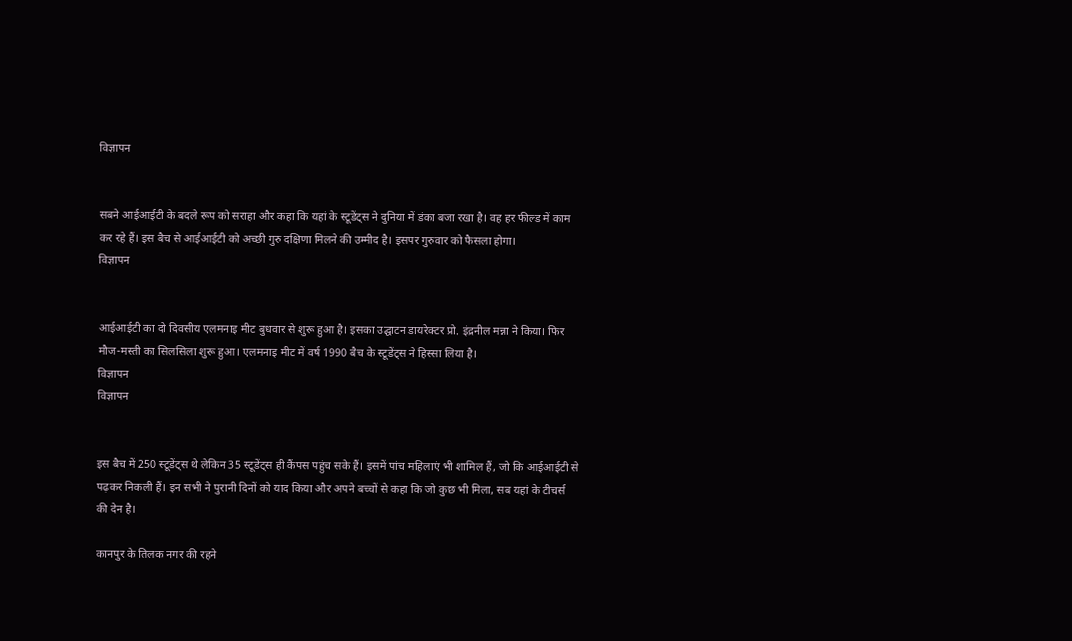विज्ञापन


सबने आईआईटी के बदले रूप को सराहा और कहा कि यहां के स्टूडेंट्स ने दुनिया में डंका बजा रखा है। वह हर फील्ड में काम कर रहे हैं। इस बैच से आईआईटी को अच्छी गुरु दक्षिणा मिलने की उम्मीद है। इसपर गुरुवार को फैसला होगा।
विज्ञापन


आईआईटी का दो दिवसीय एलमनाइ मीट बुधवार से शुरू हुआ है। इसका उद्घाटन डायरेक्टर प्रो. इंद्रनील मन्ना ने किया। फिर मौज-मस्ती का सिलसिला शुरू हुआ। एलमनाइ मीट में वर्ष 1990 बैच के स्टूडेंट्स ने हिस्सा लिया है।
विज्ञापन
विज्ञापन


इस बैच में 250 स्टूडेंट्स थे लेकिन 35 स्टूडेंट्स ही कैंपस पहुंच सके हैं। इसमें पांच महिलाएं भी शामिल हैं, जो कि आईआईटी से पढ़कर निकली हैं। इन सभी ने पुरानी दिनों को याद किया और अपने बच्चों से कहा कि जो कुछ भी मिला, सब यहां के टीचर्स की देन है।

कानपुर के तिलक नगर की रहने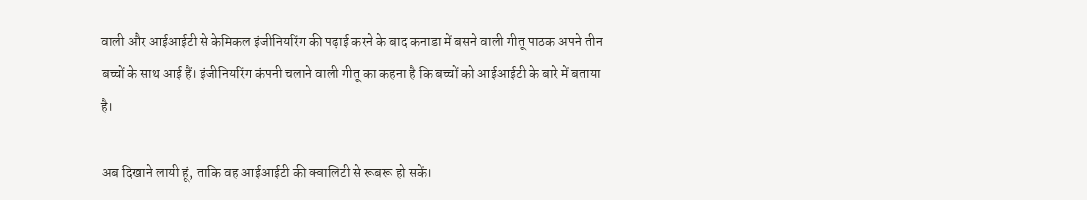वाली और आईआईटी से केमिकल इंजीनियरिंग की पढ़ाई करने के बाद कनाडा में बसने वाली गीतू पाठक अपने तीन बच्चों के साथ आई हैं। इंजीनियरिंग कंपनी चलाने वाली गीतू का कहना है कि बच्चों को आईआईटी के बारे में बताया है।

अब दिखाने लायी हूं, ताकि वह आईआईटी की क्वालिटी से रूबरू हो सकें।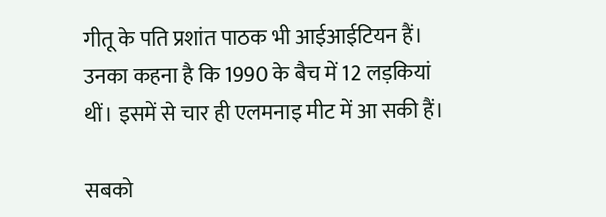गीतू के पति प्रशांत पाठक भी आईआईटियन हैं। उनका कहना है कि 1990 के बैच में 12 लड़कियां थीं। इसमें से चार ही एलमनाइ मीट में आ सकी हैं।

सबको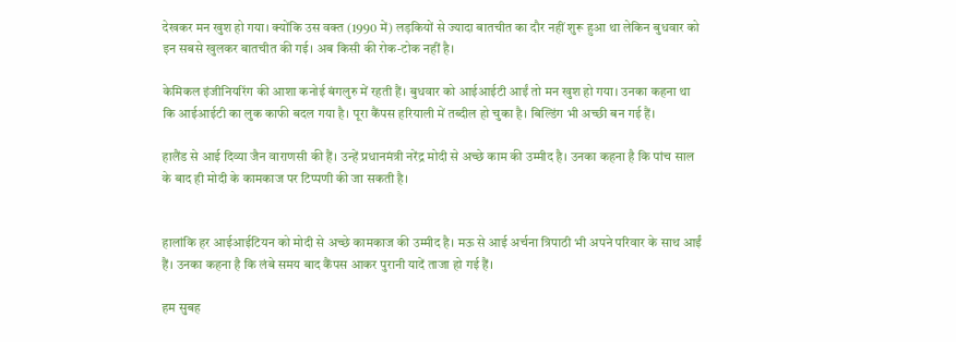देखकर मन खुश हो गया। क्योंकि उस वक्त (1990 में) लड़कियों से ज्यादा बातचीत का दौर नहीं शुरू हुआ था लेकिन बुधवार को इन सबसे खुलकर बातचीत की गई। अब किसी की रोक-टोक नहीं है।

केमिकल इंजीनियरिंग की आशा कनोई बंगलुरु में रहती हैं। बुधवार को आईआईटी आईं तो मन खुश हो गया। उनका कहना था कि आईआईटी का लुक काफी बदल गया है। पूरा कैंपस हरियाली में तब्दील हो चुका है। बिल्डिंग भी अच्छी बन गई हैं।

हालैंड से आई दिव्या जैन वाराणसी की हैं। उन्हें प्रधानमंत्री नरेंद्र मोदी से अच्छे काम की उम्मीद है। उनका कहना है कि पांच साल के बाद ही मोदी के कामकाज पर टिप्पणी की जा सकती है।


हालांकि हर आईआईटियन को मोदी से अच्छे कामकाज की उम्मीद है। मऊ से आई अर्चना त्रिपाठी भी अपने परिवार के साथ आईं हैं। उनका कहना है कि लंबे समय बाद कैंपस आकर पुरानी यादें ताजा हो गई हैं।

हम सुबह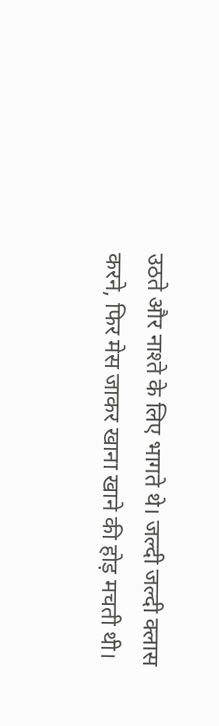उठते और नाश्ते के लिए भागते थे। जल्दी जल्दी क्लास करने, फिर मेस जाकर खाना खाने की होड़ मचती थी।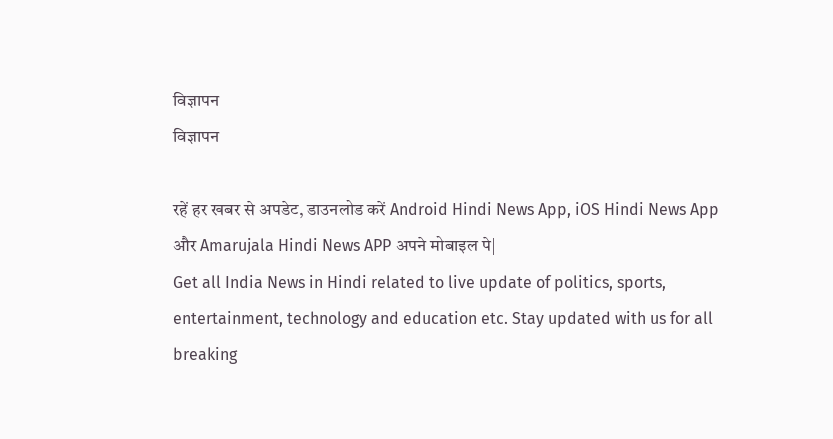विज्ञापन
विज्ञापन

रहें हर खबर से अपडेट, डाउनलोड करें Android Hindi News App, iOS Hindi News App और Amarujala Hindi News APP अपने मोबाइल पे|
Get all India News in Hindi related to live update of politics, sports, entertainment, technology and education etc. Stay updated with us for all breaking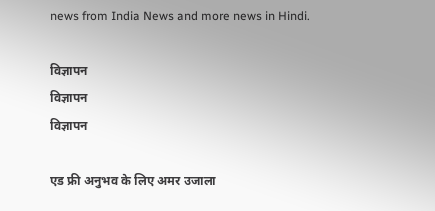news from India News and more news in Hindi.

विज्ञापन
विज्ञापन
विज्ञापन

एड फ्री अनुभव के लिए अमर उजाला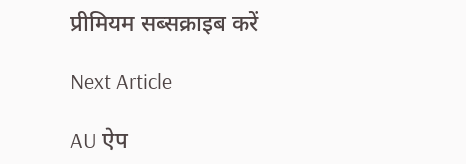प्रीमियम सब्सक्राइब करें

Next Article

AU ऐप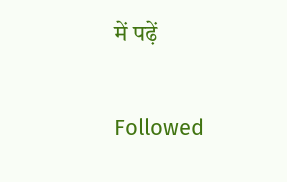में पढ़ें

Followed